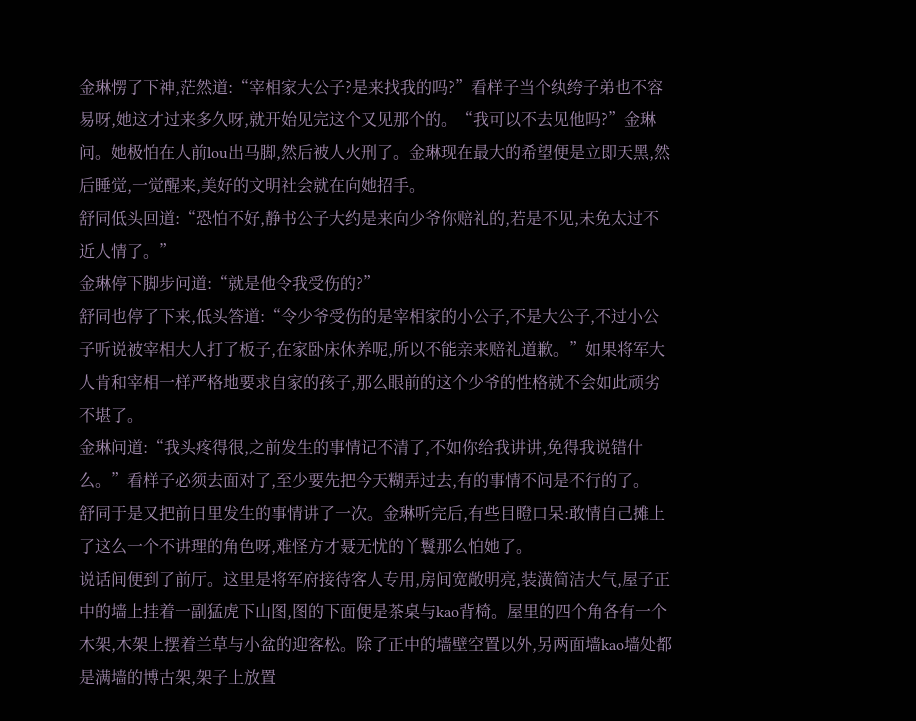金琳愣了下神,茫然道:“宰相家大公子?是来找我的吗?”看样子当个纨绔子弟也不容易呀,她这才过来多久呀,就开始见完这个又见那个的。“我可以不去见他吗?”金琳问。她极怕在人前lou出马脚,然后被人火刑了。金琳现在最大的希望便是立即天黑,然后睡觉,一觉醒来,美好的文明社会就在向她招手。
舒同低头回道:“恐怕不好,静书公子大约是来向少爷你赔礼的,若是不见,未免太过不近人情了。”
金琳停下脚步问道:“就是他令我受伤的?”
舒同也停了下来,低头答道:“令少爷受伤的是宰相家的小公子,不是大公子,不过小公子听说被宰相大人打了板子,在家卧床休养呢,所以不能亲来赔礼道歉。”如果将军大人肯和宰相一样严格地要求自家的孩子,那么眼前的这个少爷的性格就不会如此顽劣不堪了。
金琳问道:“我头疼得很,之前发生的事情记不清了,不如你给我讲讲,免得我说错什么。”看样子必须去面对了,至少要先把今天糊弄过去,有的事情不问是不行的了。
舒同于是又把前日里发生的事情讲了一次。金琳听完后,有些目瞪口呆:敢情自己摊上了这么一个不讲理的角色呀,难怪方才聂无忧的丫鬟那么怕她了。
说话间便到了前厅。这里是将军府接待客人专用,房间宽敞明亮,装潢简洁大气,屋子正中的墙上挂着一副猛虎下山图,图的下面便是茶桌与kao背椅。屋里的四个角各有一个木架,木架上摆着兰草与小盆的迎客松。除了正中的墙壁空置以外,另两面墙kao墙处都是满墙的博古架,架子上放置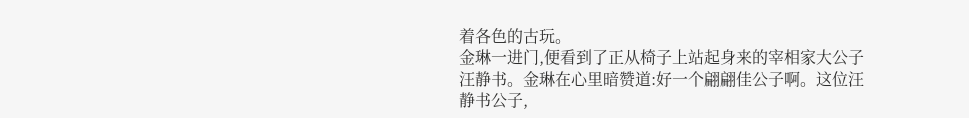着各色的古玩。
金琳一进门,便看到了正从椅子上站起身来的宰相家大公子汪静书。金琳在心里暗赞道:好一个翩翩佳公子啊。这位汪静书公子,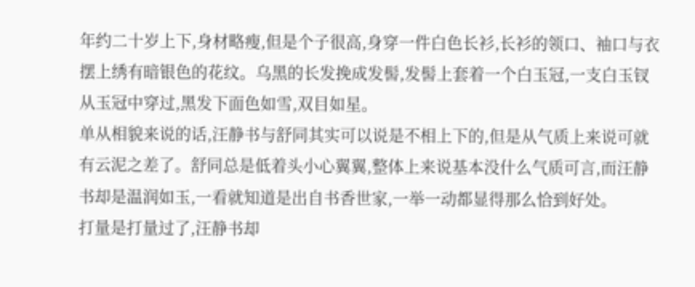年约二十岁上下,身材略瘦,但是个子很高,身穿一件白色长衫,长衫的领口、袖口与衣摆上绣有暗银色的花纹。乌黑的长发挽成发髻,发髻上套着一个白玉冠,一支白玉钗从玉冠中穿过,黑发下面色如雪,双目如星。
单从相貌来说的话,汪静书与舒同其实可以说是不相上下的,但是从气质上来说可就有云泥之差了。舒同总是低着头小心翼翼,整体上来说基本没什么气质可言,而汪静书却是温润如玉,一看就知道是出自书香世家,一举一动都显得那么恰到好处。
打量是打量过了,汪静书却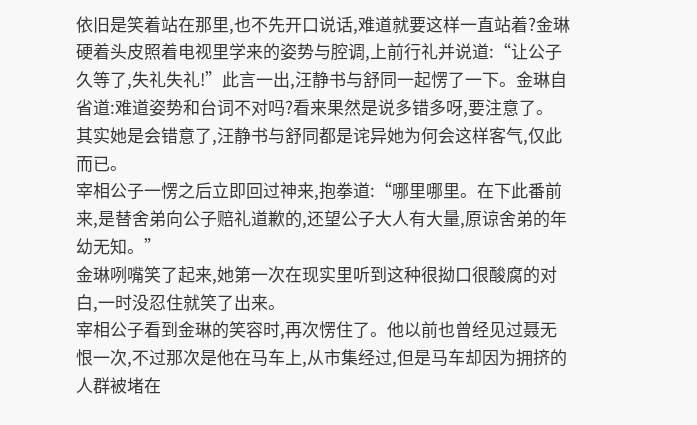依旧是笑着站在那里,也不先开口说话,难道就要这样一直站着?金琳硬着头皮照着电视里学来的姿势与腔调,上前行礼并说道:“让公子久等了,失礼失礼!”此言一出,汪静书与舒同一起愣了一下。金琳自省道:难道姿势和台词不对吗?看来果然是说多错多呀,要注意了。
其实她是会错意了,汪静书与舒同都是诧异她为何会这样客气,仅此而已。
宰相公子一愣之后立即回过神来,抱拳道:“哪里哪里。在下此番前来,是替舍弟向公子赔礼道歉的,还望公子大人有大量,原谅舍弟的年幼无知。”
金琳咧嘴笑了起来,她第一次在现实里听到这种很拗口很酸腐的对白,一时没忍住就笑了出来。
宰相公子看到金琳的笑容时,再次愣住了。他以前也曾经见过聂无恨一次,不过那次是他在马车上,从市集经过,但是马车却因为拥挤的人群被堵在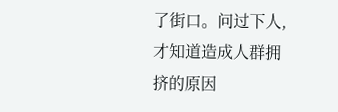了街口。问过下人,才知道造成人群拥挤的原因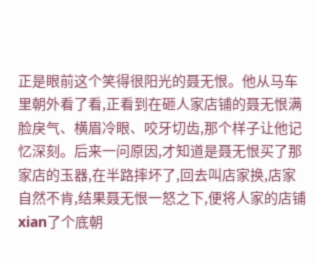正是眼前这个笑得很阳光的聂无恨。他从马车里朝外看了看,正看到在砸人家店铺的聂无恨满脸戾气、横眉冷眼、咬牙切齿,那个样子让他记忆深刻。后来一问原因,才知道是聂无恨买了那家店的玉器,在半路摔坏了,回去叫店家换,店家自然不肯,结果聂无恨一怒之下,便将人家的店铺xian了个底朝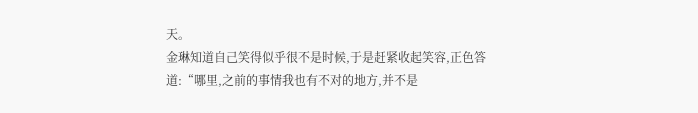天。
金琳知道自己笑得似乎很不是时候,于是赶紧收起笑容,正色答道:“哪里,之前的事情我也有不对的地方,并不是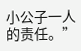小公子一人的责任。”